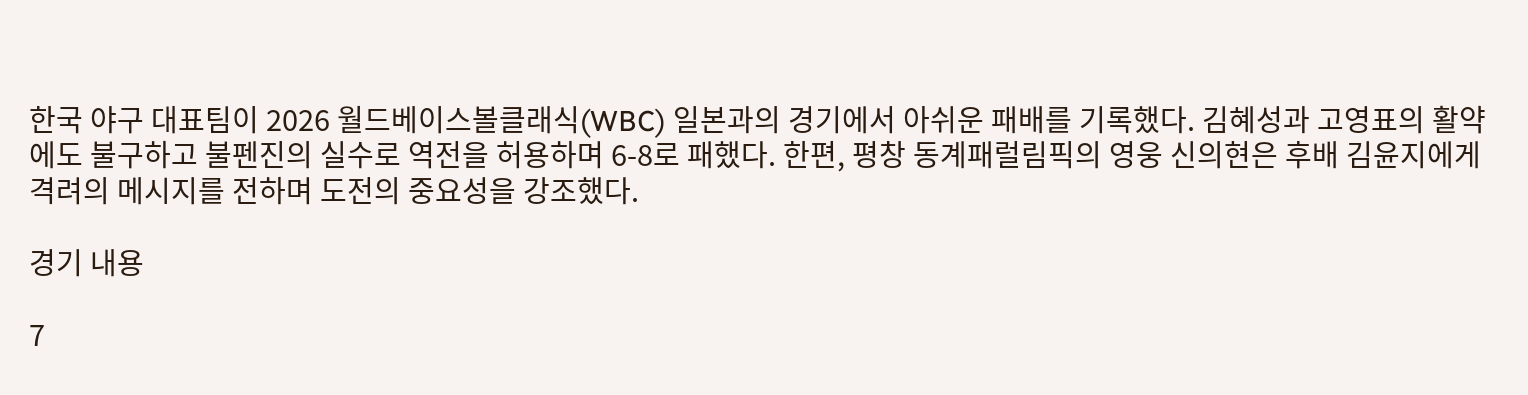한국 야구 대표팀이 2026 월드베이스볼클래식(WBC) 일본과의 경기에서 아쉬운 패배를 기록했다. 김혜성과 고영표의 활약에도 불구하고 불펜진의 실수로 역전을 허용하며 6-8로 패했다. 한편, 평창 동계패럴림픽의 영웅 신의현은 후배 김윤지에게 격려의 메시지를 전하며 도전의 중요성을 강조했다.

경기 내용

7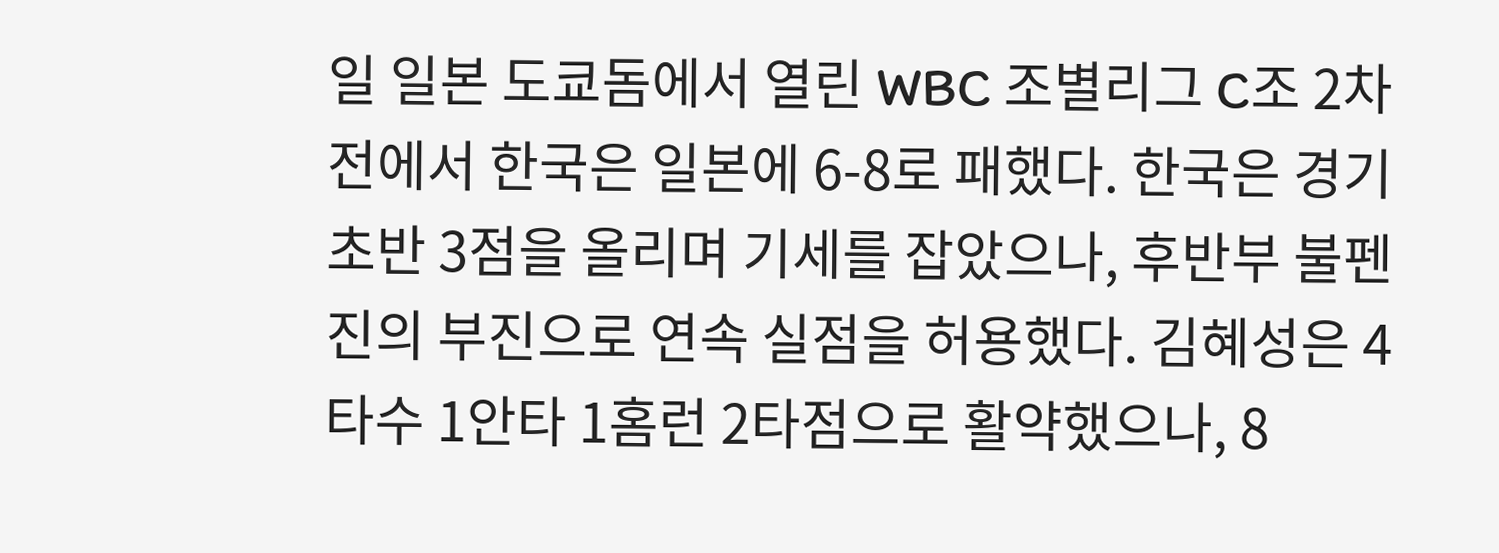일 일본 도쿄돔에서 열린 WBC 조별리그 C조 2차전에서 한국은 일본에 6-8로 패했다. 한국은 경기 초반 3점을 올리며 기세를 잡았으나, 후반부 불펜진의 부진으로 연속 실점을 허용했다. 김혜성은 4타수 1안타 1홈런 2타점으로 활약했으나, 8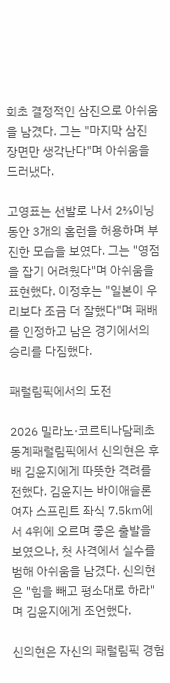회초 결정적인 삼진으로 아쉬움을 남겼다. 그는 "마지막 삼진 장면만 생각난다"며 아쉬움을 드러냈다.

고영표는 선발로 나서 2⅔이닝 동안 3개의 홈런을 허용하며 부진한 모습을 보였다. 그는 "영점을 잡기 어려웠다"며 아쉬움을 표현했다. 이정후는 "일본이 우리보다 조금 더 잘했다"며 패배를 인정하고 남은 경기에서의 승리를 다짐했다.

패럴림픽에서의 도전

2026 밀라노·코르티나담페초 동계패럴림픽에서 신의현은 후배 김윤지에게 따뜻한 격려를 전했다. 김윤지는 바이애슬론 여자 스프린트 좌식 7.5㎞에서 4위에 오르며 좋은 출발을 보였으나, 첫 사격에서 실수를 범해 아쉬움을 남겼다. 신의현은 "힘을 빼고 평소대로 하라"며 김윤지에게 조언했다.

신의현은 자신의 패럴림픽 경험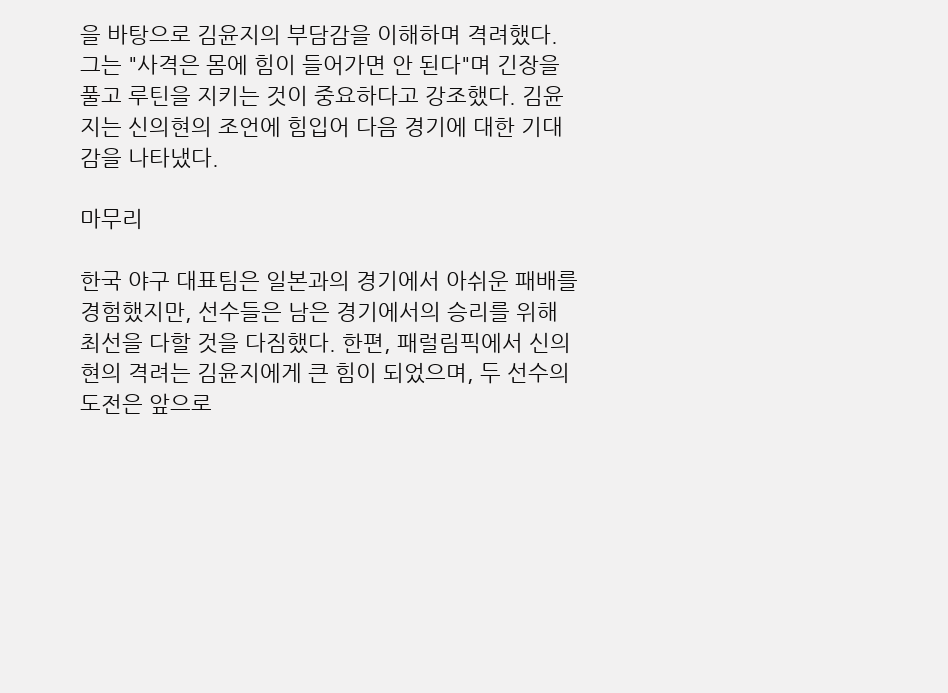을 바탕으로 김윤지의 부담감을 이해하며 격려했다. 그는 "사격은 몸에 힘이 들어가면 안 된다"며 긴장을 풀고 루틴을 지키는 것이 중요하다고 강조했다. 김윤지는 신의현의 조언에 힘입어 다음 경기에 대한 기대감을 나타냈다.

마무리

한국 야구 대표팀은 일본과의 경기에서 아쉬운 패배를 경험했지만, 선수들은 남은 경기에서의 승리를 위해 최선을 다할 것을 다짐했다. 한편, 패럴림픽에서 신의현의 격려는 김윤지에게 큰 힘이 되었으며, 두 선수의 도전은 앞으로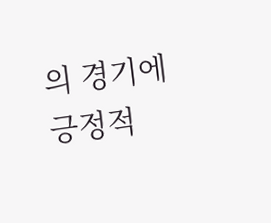의 경기에 긍정적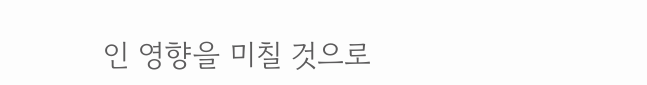인 영향을 미칠 것으로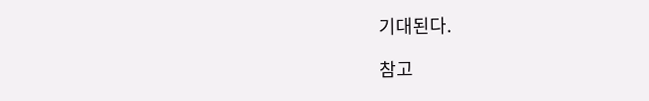기대된다.

참고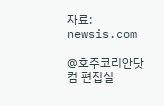자료: newsis.com

@호주코리안닷컴 편집실